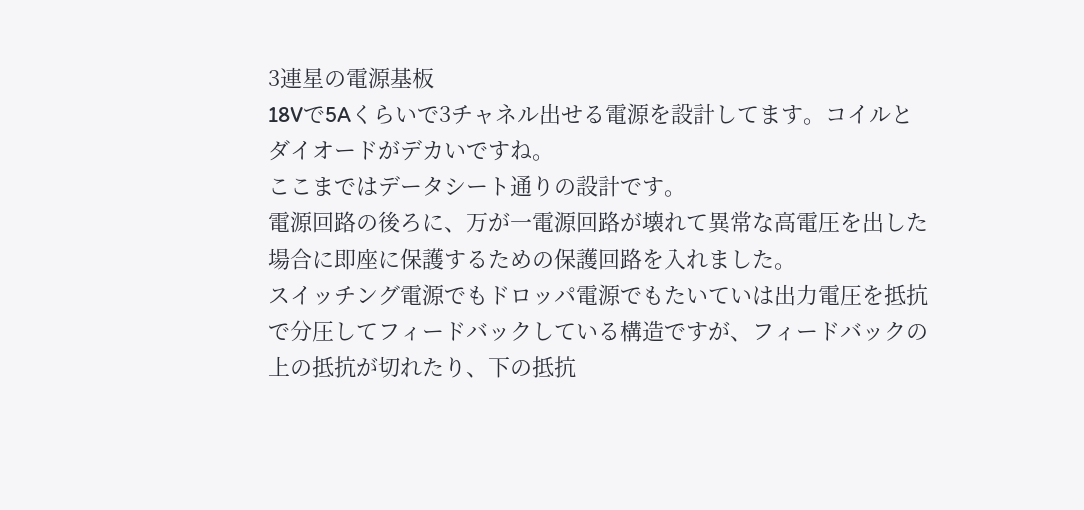3連星の電源基板
18Vで5Aくらいで3チャネル出せる電源を設計してます。コイルとダイオードがデカいですね。
ここまではデータシート通りの設計です。
電源回路の後ろに、万が一電源回路が壊れて異常な高電圧を出した場合に即座に保護するための保護回路を入れました。
スイッチング電源でもドロッパ電源でもたいていは出力電圧を抵抗で分圧してフィードバックしている構造ですが、フィードバックの上の抵抗が切れたり、下の抵抗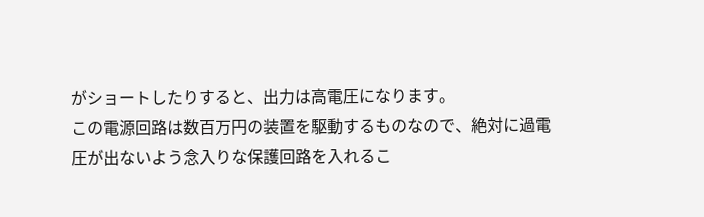がショートしたりすると、出力は高電圧になります。
この電源回路は数百万円の装置を駆動するものなので、絶対に過電圧が出ないよう念入りな保護回路を入れるこ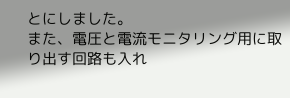とにしました。
また、電圧と電流モニタリング用に取り出す回路も入れ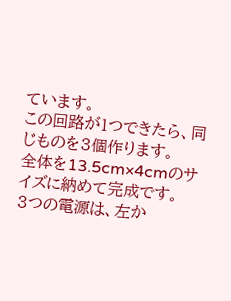ています。
この回路が1つできたら、同じものを3個作ります。
全体を13.5cm×4cmのサイズに納めて完成です。
3つの電源は、左か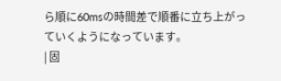ら順に60msの時間差で順番に立ち上がっていくようになっています。
| 固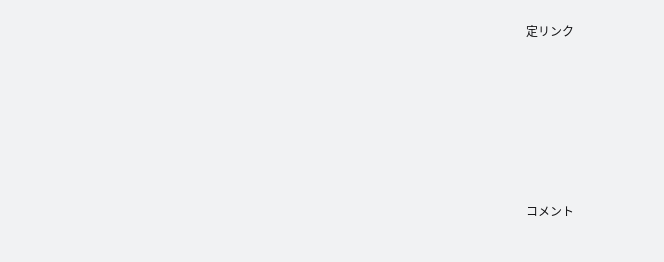定リンク






コメント